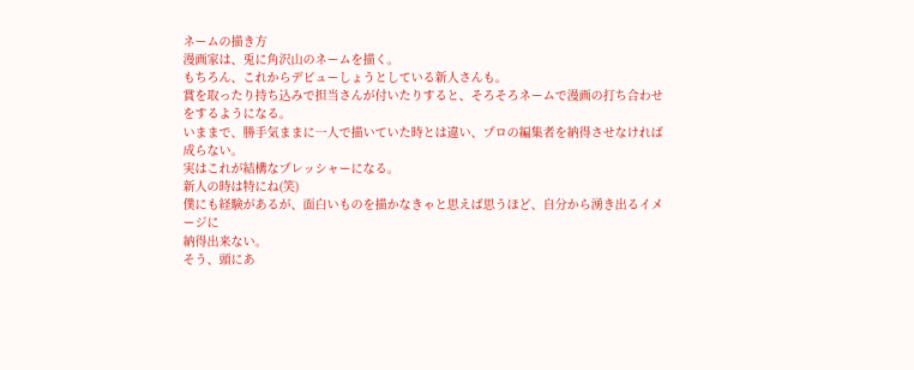ネームの描き方
漫画家は、兎に角沢山のネームを描く。
もちろん、これからデビューしょうとしている新人さんも。
賞を取ったり持ち込みで担当さんが付いたりすると、そろそろネームで漫画の打ち合わせをするようになる。
いままで、勝手気ままに一人で描いていた時とは違い、プロの編集者を納得させなければ成らない。
実はこれが結構なプレッシャーになる。
新人の時は特にね(笑)
僕にも経験があるが、面白いものを描かなきゃと思えば思うほど、自分から湧き出るイメージに
納得出来ない。
そう、頭にあ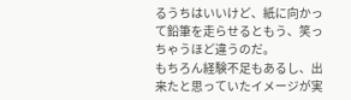るうちはいいけど、紙に向かって鉛筆を走らせるともう、笑っちゃうほど違うのだ。
もちろん経験不足もあるし、出来たと思っていたイメージが実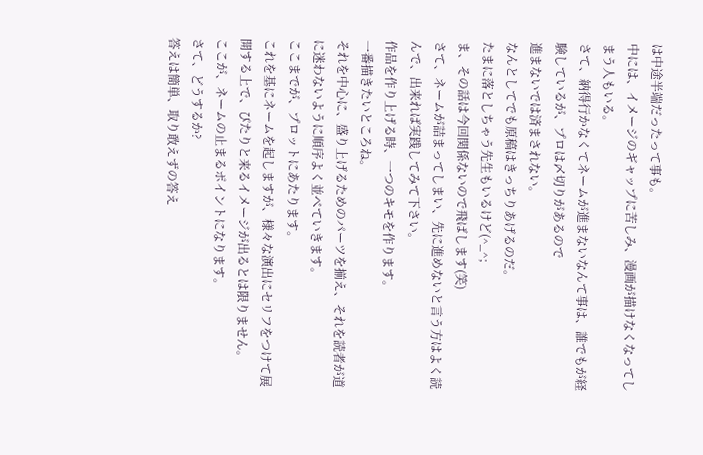は中途半端だったって事も。
中には、イメージのギャップに苦しみ、漫画が描けなくなってしまう人もいる。
さて、納得行かなくてネームが進まないなんて事は、誰でもが経験しているが、プロは〆切りがあるので
進まないでは済まされない。
なんとしてでも原稿はきっちりあげるのだ。
たまに落としちゃう先生もいるけど(^_^;
ま、その話は今回関係ないので飛ばします(笑)
さて、ネームが詰まってしまい、先に進めないと言う方はよく読んで、出来れば実践してみて下さい。
作品を作り上げる時、一つのキモを作ります。
一番描きたいところね。
それを中心に、盛り上げるためのパーツを揃え、それを読者が道に迷わないように順序よく並べていきます。
ここまでが、プロットにあたります。
これを基にネームを起しますが、様々な演出にセリフをつけて展開する上で、ぴたりと来るイメージが出るとは限りません。
ここが、ネームの止まるポイントになります。
さて、どうするか?
答えは簡単、取り敢えずの答え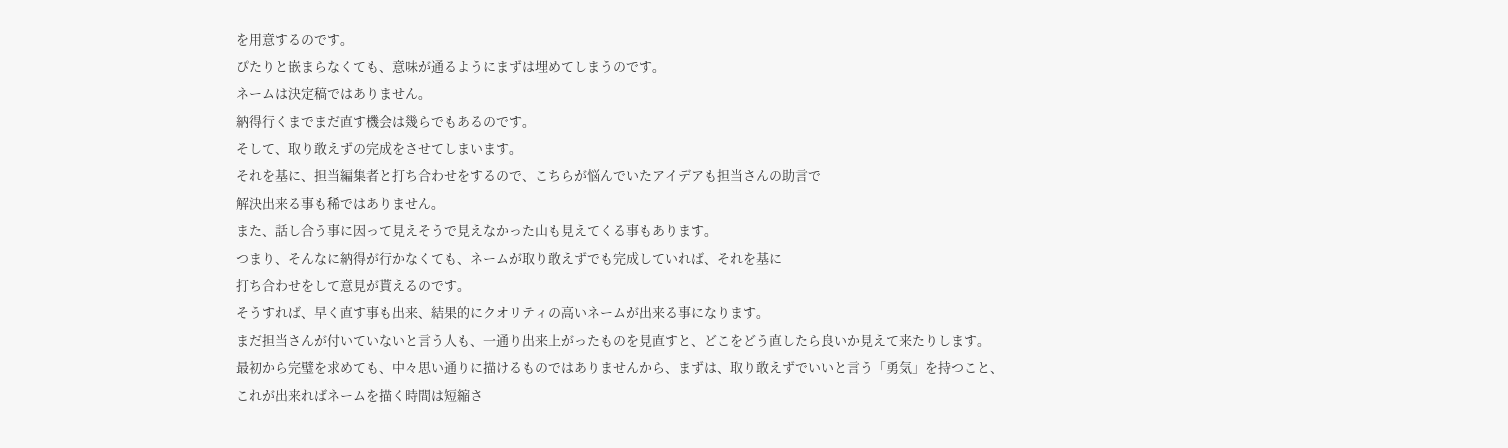を用意するのです。
ぴたりと嵌まらなくても、意味が通るようにまずは埋めてしまうのです。
ネームは決定稿ではありません。
納得行くまでまだ直す機会は幾らでもあるのです。
そして、取り敢えずの完成をさせてしまいます。
それを基に、担当編集者と打ち合わせをするので、こちらが悩んでいたアイデアも担当さんの助言で
解決出来る事も稀ではありません。
また、話し合う事に因って見えそうで見えなかった山も見えてくる事もあります。
つまり、そんなに納得が行かなくても、ネームが取り敢えずでも完成していれば、それを基に
打ち合わせをして意見が貰えるのです。
そうすれば、早く直す事も出来、結果的にクオリティの高いネームが出来る事になります。
まだ担当さんが付いていないと言う人も、一通り出来上がったものを見直すと、どこをどう直したら良いか見えて来たりします。
最初から完璧を求めても、中々思い通りに描けるものではありませんから、まずは、取り敢えずでいいと言う「勇気」を持つこと、これが出来ればネームを描く時間は短縮さ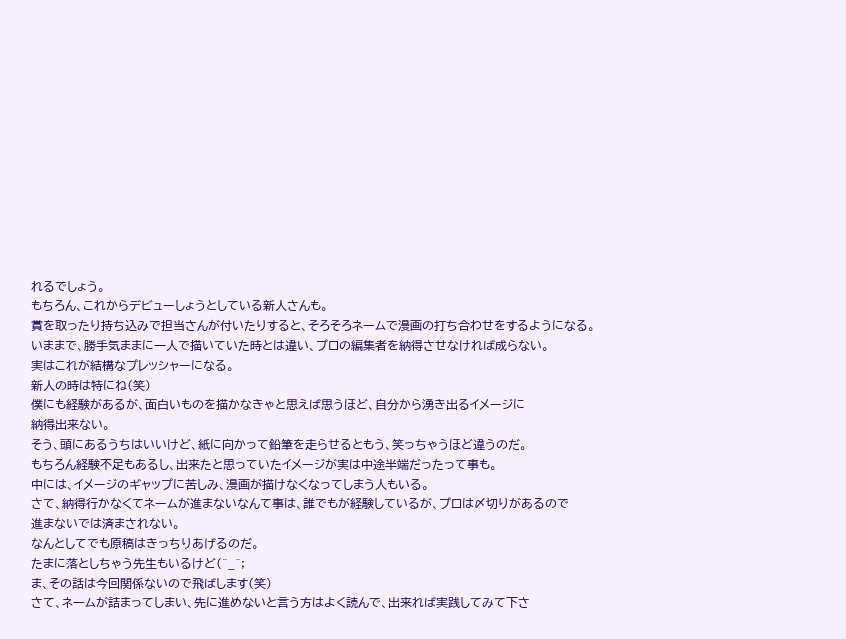れるでしょう。
もちろん、これからデビューしょうとしている新人さんも。
賞を取ったり持ち込みで担当さんが付いたりすると、そろそろネームで漫画の打ち合わせをするようになる。
いままで、勝手気ままに一人で描いていた時とは違い、プロの編集者を納得させなければ成らない。
実はこれが結構なプレッシャーになる。
新人の時は特にね(笑)
僕にも経験があるが、面白いものを描かなきゃと思えば思うほど、自分から湧き出るイメージに
納得出来ない。
そう、頭にあるうちはいいけど、紙に向かって鉛筆を走らせるともう、笑っちゃうほど違うのだ。
もちろん経験不足もあるし、出来たと思っていたイメージが実は中途半端だったって事も。
中には、イメージのギャップに苦しみ、漫画が描けなくなってしまう人もいる。
さて、納得行かなくてネームが進まないなんて事は、誰でもが経験しているが、プロは〆切りがあるので
進まないでは済まされない。
なんとしてでも原稿はきっちりあげるのだ。
たまに落としちゃう先生もいるけど(^_^;
ま、その話は今回関係ないので飛ばします(笑)
さて、ネームが詰まってしまい、先に進めないと言う方はよく読んで、出来れば実践してみて下さ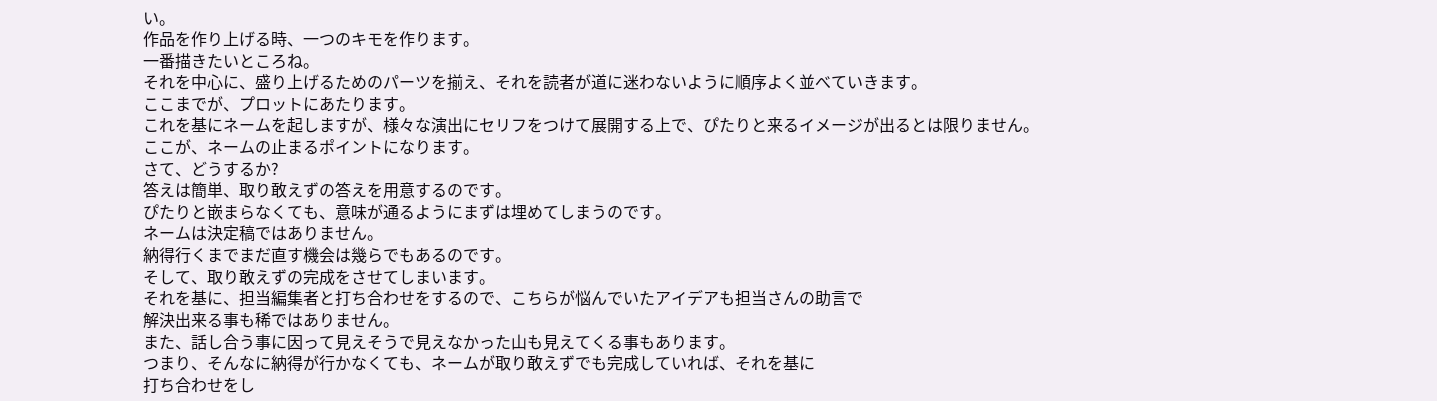い。
作品を作り上げる時、一つのキモを作ります。
一番描きたいところね。
それを中心に、盛り上げるためのパーツを揃え、それを読者が道に迷わないように順序よく並べていきます。
ここまでが、プロットにあたります。
これを基にネームを起しますが、様々な演出にセリフをつけて展開する上で、ぴたりと来るイメージが出るとは限りません。
ここが、ネームの止まるポイントになります。
さて、どうするか?
答えは簡単、取り敢えずの答えを用意するのです。
ぴたりと嵌まらなくても、意味が通るようにまずは埋めてしまうのです。
ネームは決定稿ではありません。
納得行くまでまだ直す機会は幾らでもあるのです。
そして、取り敢えずの完成をさせてしまいます。
それを基に、担当編集者と打ち合わせをするので、こちらが悩んでいたアイデアも担当さんの助言で
解決出来る事も稀ではありません。
また、話し合う事に因って見えそうで見えなかった山も見えてくる事もあります。
つまり、そんなに納得が行かなくても、ネームが取り敢えずでも完成していれば、それを基に
打ち合わせをし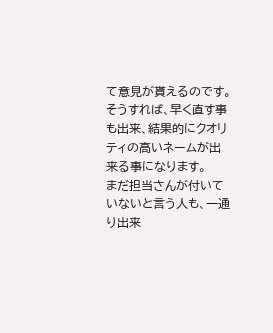て意見が貰えるのです。
そうすれば、早く直す事も出来、結果的にクオリティの高いネームが出来る事になります。
まだ担当さんが付いていないと言う人も、一通り出来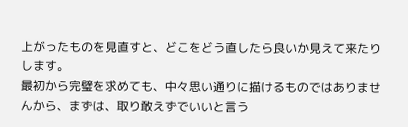上がったものを見直すと、どこをどう直したら良いか見えて来たりします。
最初から完璧を求めても、中々思い通りに描けるものではありませんから、まずは、取り敢えずでいいと言う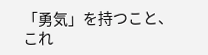「勇気」を持つこと、これ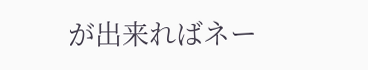が出来ればネー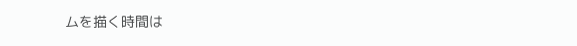ムを描く時間は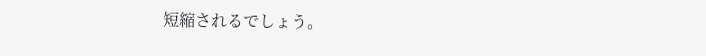短縮されるでしょう。